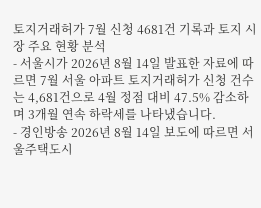토지거래허가 7월 신청 4681건 기록과 토지 시장 주요 현황 분석
- 서울시가 2026년 8월 14일 발표한 자료에 따르면 7월 서울 아파트 토지거래허가 신청 건수는 4,681건으로 4월 정점 대비 47.5% 감소하며 3개월 연속 하락세를 나타냈습니다.
- 경인방송 2026년 8월 14일 보도에 따르면 서울주택도시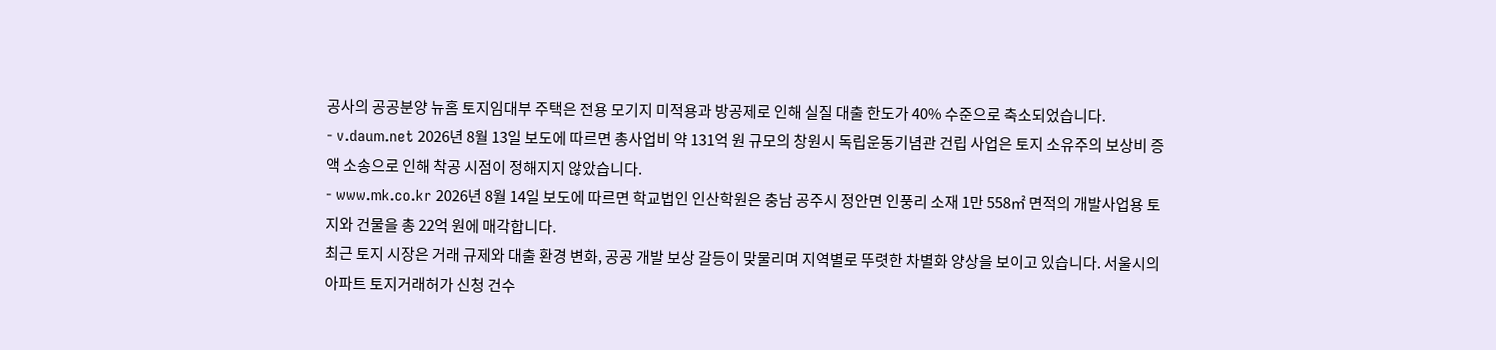공사의 공공분양 뉴홈 토지임대부 주택은 전용 모기지 미적용과 방공제로 인해 실질 대출 한도가 40% 수준으로 축소되었습니다.
- v.daum.net 2026년 8월 13일 보도에 따르면 총사업비 약 131억 원 규모의 창원시 독립운동기념관 건립 사업은 토지 소유주의 보상비 증액 소송으로 인해 착공 시점이 정해지지 않았습니다.
- www.mk.co.kr 2026년 8월 14일 보도에 따르면 학교법인 인산학원은 충남 공주시 정안면 인풍리 소재 1만 558㎡ 면적의 개발사업용 토지와 건물을 총 22억 원에 매각합니다.
최근 토지 시장은 거래 규제와 대출 환경 변화, 공공 개발 보상 갈등이 맞물리며 지역별로 뚜렷한 차별화 양상을 보이고 있습니다. 서울시의 아파트 토지거래허가 신청 건수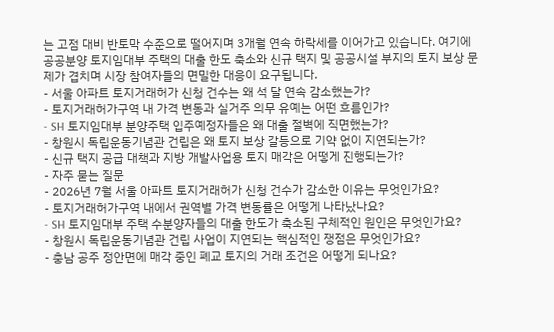는 고점 대비 반토막 수준으로 떨어지며 3개월 연속 하락세를 이어가고 있습니다. 여기에 공공분양 토지임대부 주택의 대출 한도 축소와 신규 택지 및 공공시설 부지의 토지 보상 문제가 겹치며 시장 참여자들의 면밀한 대응이 요구됩니다.
- 서울 아파트 토지거래허가 신청 건수는 왜 석 달 연속 감소했는가?
- 토지거래허가구역 내 가격 변동과 실거주 의무 유예는 어떤 흐름인가?
- SH 토지임대부 분양주택 입주예정자들은 왜 대출 절벽에 직면했는가?
- 창원시 독립운동기념관 건립은 왜 토지 보상 갈등으로 기약 없이 지연되는가?
- 신규 택지 공급 대책과 지방 개발사업용 토지 매각은 어떻게 진행되는가?
- 자주 묻는 질문
- 2026년 7월 서울 아파트 토지거래허가 신청 건수가 감소한 이유는 무엇인가요?
- 토지거래허가구역 내에서 권역별 가격 변동률은 어떻게 나타났나요?
- SH 토지임대부 주택 수분양자들의 대출 한도가 축소된 구체적인 원인은 무엇인가요?
- 창원시 독립운동기념관 건립 사업이 지연되는 핵심적인 쟁점은 무엇인가요?
- 충남 공주 정안면에 매각 중인 폐교 토지의 거래 조건은 어떻게 되나요?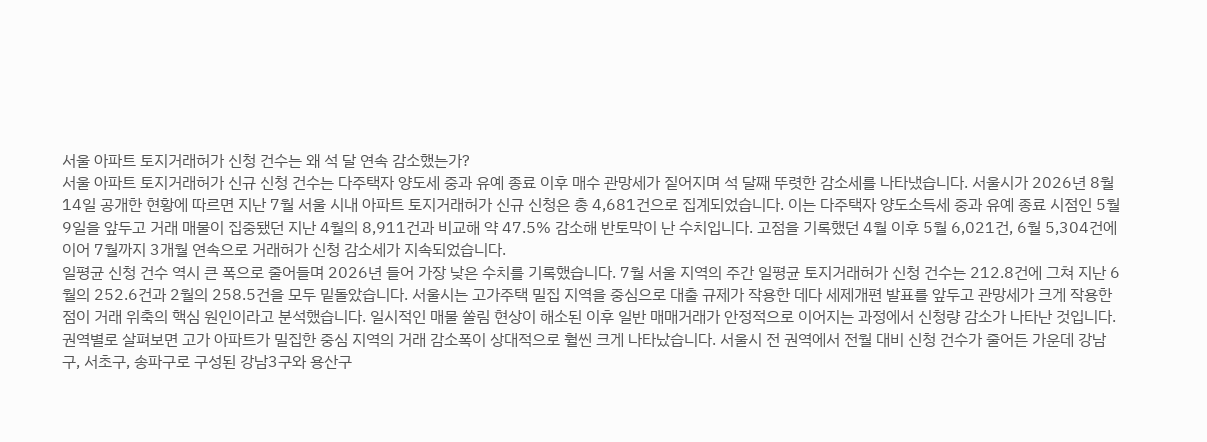서울 아파트 토지거래허가 신청 건수는 왜 석 달 연속 감소했는가?
서울 아파트 토지거래허가 신규 신청 건수는 다주택자 양도세 중과 유예 종료 이후 매수 관망세가 짙어지며 석 달째 뚜렷한 감소세를 나타냈습니다. 서울시가 2026년 8월 14일 공개한 현황에 따르면 지난 7월 서울 시내 아파트 토지거래허가 신규 신청은 총 4,681건으로 집계되었습니다. 이는 다주택자 양도소득세 중과 유예 종료 시점인 5월 9일을 앞두고 거래 매물이 집중됐던 지난 4월의 8,911건과 비교해 약 47.5% 감소해 반토막이 난 수치입니다. 고점을 기록했던 4월 이후 5월 6,021건, 6월 5,304건에 이어 7월까지 3개월 연속으로 거래허가 신청 감소세가 지속되었습니다.
일평균 신청 건수 역시 큰 폭으로 줄어들며 2026년 들어 가장 낮은 수치를 기록했습니다. 7월 서울 지역의 주간 일평균 토지거래허가 신청 건수는 212.8건에 그쳐 지난 6월의 252.6건과 2월의 258.5건을 모두 밑돌았습니다. 서울시는 고가주택 밀집 지역을 중심으로 대출 규제가 작용한 데다 세제개편 발표를 앞두고 관망세가 크게 작용한 점이 거래 위축의 핵심 원인이라고 분석했습니다. 일시적인 매물 쏠림 현상이 해소된 이후 일반 매매거래가 안정적으로 이어지는 과정에서 신청량 감소가 나타난 것입니다.
권역별로 살펴보면 고가 아파트가 밀집한 중심 지역의 거래 감소폭이 상대적으로 훨씬 크게 나타났습니다. 서울시 전 권역에서 전월 대비 신청 건수가 줄어든 가운데 강남구, 서초구, 송파구로 구성된 강남3구와 용산구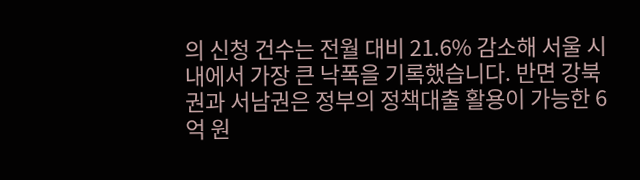의 신청 건수는 전월 대비 21.6% 감소해 서울 시내에서 가장 큰 낙폭을 기록했습니다. 반면 강북권과 서남권은 정부의 정책대출 활용이 가능한 6억 원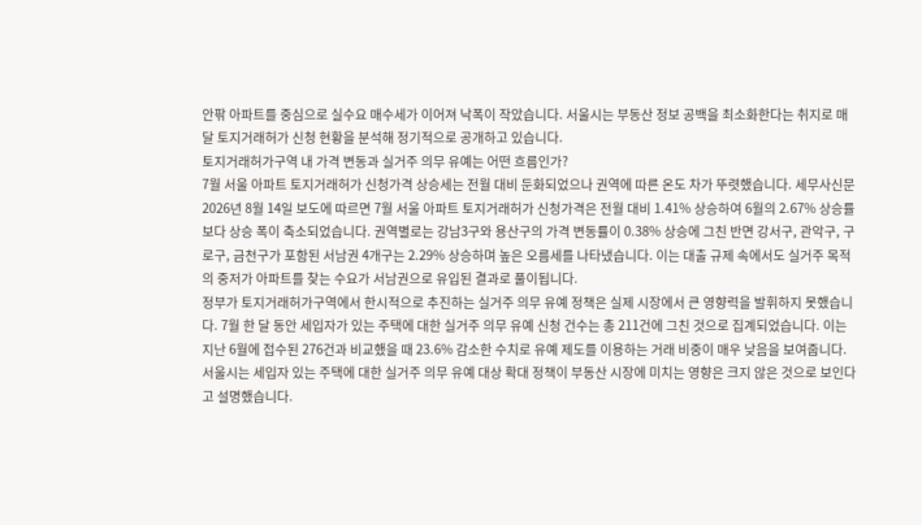안팎 아파트를 중심으로 실수요 매수세가 이어져 낙폭이 작았습니다. 서울시는 부동산 정보 공백을 최소화한다는 취지로 매달 토지거래허가 신청 현황을 분석해 정기적으로 공개하고 있습니다.
토지거래허가구역 내 가격 변동과 실거주 의무 유예는 어떤 흐름인가?
7월 서울 아파트 토지거래허가 신청가격 상승세는 전월 대비 둔화되었으나 권역에 따른 온도 차가 뚜렷했습니다. 세무사신문 2026년 8월 14일 보도에 따르면 7월 서울 아파트 토지거래허가 신청가격은 전월 대비 1.41% 상승하여 6월의 2.67% 상승률보다 상승 폭이 축소되었습니다. 권역별로는 강남3구와 용산구의 가격 변동률이 0.38% 상승에 그친 반면 강서구, 관악구, 구로구, 금천구가 포함된 서남권 4개구는 2.29% 상승하며 높은 오름세를 나타냈습니다. 이는 대출 규제 속에서도 실거주 목적의 중저가 아파트를 찾는 수요가 서남권으로 유입된 결과로 풀이됩니다.
정부가 토지거래허가구역에서 한시적으로 추진하는 실거주 의무 유예 정책은 실제 시장에서 큰 영향력을 발휘하지 못했습니다. 7월 한 달 동안 세입자가 있는 주택에 대한 실거주 의무 유예 신청 건수는 총 211건에 그친 것으로 집계되었습니다. 이는 지난 6월에 접수된 276건과 비교했을 때 23.6% 감소한 수치로 유예 제도를 이용하는 거래 비중이 매우 낮음을 보여줍니다. 서울시는 세입자 있는 주택에 대한 실거주 의무 유예 대상 확대 정책이 부동산 시장에 미치는 영향은 크지 않은 것으로 보인다고 설명했습니다.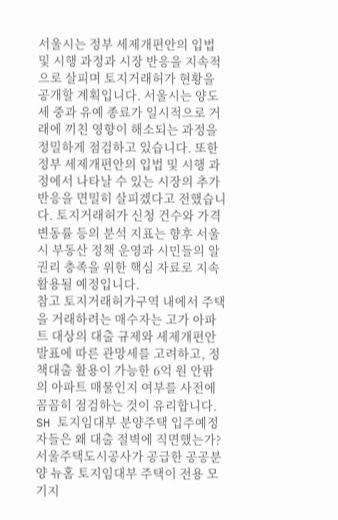서울시는 정부 세제개편안의 입법 및 시행 과정과 시장 반응을 지속적으로 살피며 토지거래허가 현황을 공개할 계획입니다. 서울시는 양도세 중과 유예 종료가 일시적으로 거래에 끼친 영향이 해소되는 과정을 정밀하게 점검하고 있습니다. 또한 정부 세제개편안의 입법 및 시행 과정에서 나타날 수 있는 시장의 추가 반응을 면밀히 살피겠다고 전했습니다. 토지거래허가 신청 건수와 가격 변동률 등의 분석 지표는 향후 서울시 부동산 정책 운영과 시민들의 알 권리 충족을 위한 핵심 자료로 지속 활용될 예정입니다.
참고 토지거래허가구역 내에서 주택을 거래하려는 매수자는 고가 아파트 대상의 대출 규제와 세제개편안 발표에 따른 관망세를 고려하고, 정책대출 활용이 가능한 6억 원 안팎의 아파트 매물인지 여부를 사전에 꼼꼼히 점검하는 것이 유리합니다.
SH 토지임대부 분양주택 입주예정자들은 왜 대출 절벽에 직면했는가?
서울주택도시공사가 공급한 공공분양 뉴홈 토지임대부 주택이 전용 모기지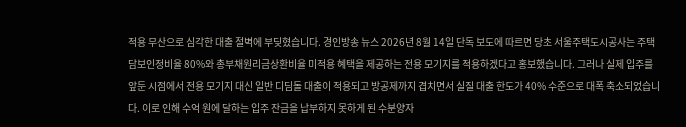적용 무산으로 심각한 대출 절벽에 부딪혔습니다. 경인방송 뉴스 2026년 8월 14일 단독 보도에 따르면 당초 서울주택도시공사는 주택담보인정비율 80%와 총부채원리금상환비율 미적용 혜택을 제공하는 전용 모기지를 적용하겠다고 홍보했습니다. 그러나 실제 입주를 앞둔 시점에서 전용 모기지 대신 일반 디딤돌 대출이 적용되고 방공제까지 겹치면서 실질 대출 한도가 40% 수준으로 대폭 축소되었습니다. 이로 인해 수억 원에 달하는 입주 잔금을 납부하지 못하게 된 수분양자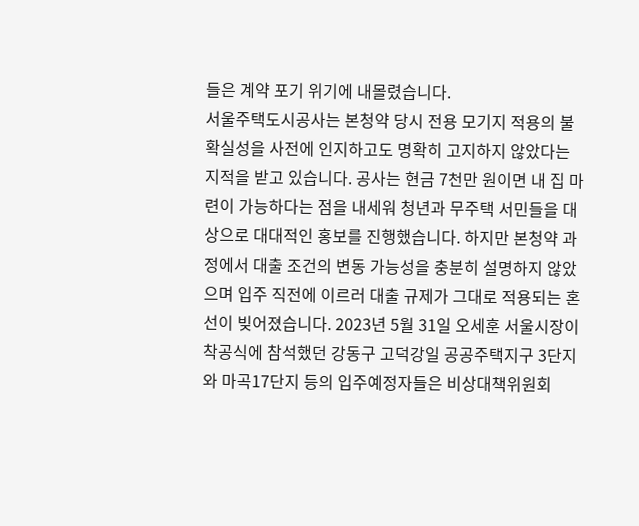들은 계약 포기 위기에 내몰렸습니다.
서울주택도시공사는 본청약 당시 전용 모기지 적용의 불확실성을 사전에 인지하고도 명확히 고지하지 않았다는 지적을 받고 있습니다. 공사는 현금 7천만 원이면 내 집 마련이 가능하다는 점을 내세워 청년과 무주택 서민들을 대상으로 대대적인 홍보를 진행했습니다. 하지만 본청약 과정에서 대출 조건의 변동 가능성을 충분히 설명하지 않았으며 입주 직전에 이르러 대출 규제가 그대로 적용되는 혼선이 빚어졌습니다. 2023년 5월 31일 오세훈 서울시장이 착공식에 참석했던 강동구 고덕강일 공공주택지구 3단지와 마곡17단지 등의 입주예정자들은 비상대책위원회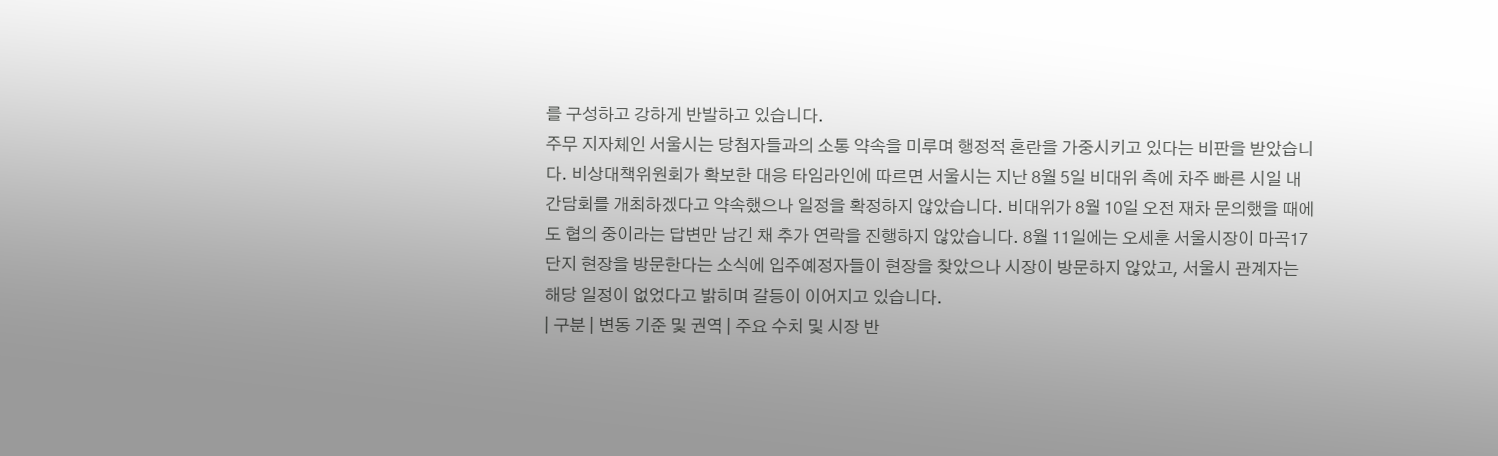를 구성하고 강하게 반발하고 있습니다.
주무 지자체인 서울시는 당첨자들과의 소통 약속을 미루며 행정적 혼란을 가중시키고 있다는 비판을 받았습니다. 비상대책위원회가 확보한 대응 타임라인에 따르면 서울시는 지난 8월 5일 비대위 측에 차주 빠른 시일 내 간담회를 개최하겠다고 약속했으나 일정을 확정하지 않았습니다. 비대위가 8월 10일 오전 재차 문의했을 때에도 협의 중이라는 답변만 남긴 채 추가 연락을 진행하지 않았습니다. 8월 11일에는 오세훈 서울시장이 마곡17단지 현장을 방문한다는 소식에 입주예정자들이 현장을 찾았으나 시장이 방문하지 않았고, 서울시 관계자는 해당 일정이 없었다고 밝히며 갈등이 이어지고 있습니다.
| 구분 | 변동 기준 및 권역 | 주요 수치 및 시장 반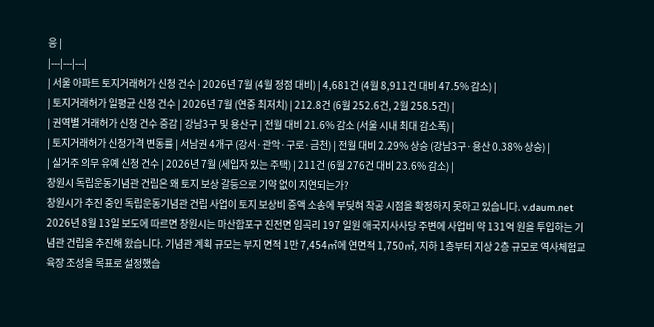응 |
|---|---|---|
| 서울 아파트 토지거래허가 신청 건수 | 2026년 7월 (4월 정점 대비) | 4,681건 (4월 8,911건 대비 47.5% 감소) |
| 토지거래허가 일평균 신청 건수 | 2026년 7월 (연중 최저치) | 212.8건 (6월 252.6건, 2월 258.5건) |
| 권역별 거래허가 신청 건수 증감 | 강남3구 및 용산구 | 전월 대비 21.6% 감소 (서울 시내 최대 감소폭) |
| 토지거래허가 신청가격 변동률 | 서남권 4개구 (강서·관악·구로·금천) | 전월 대비 2.29% 상승 (강남3구·용산 0.38% 상승) |
| 실거주 의무 유예 신청 건수 | 2026년 7월 (세입자 있는 주택) | 211건 (6월 276건 대비 23.6% 감소) |
창원시 독립운동기념관 건립은 왜 토지 보상 갈등으로 기약 없이 지연되는가?
창원시가 추진 중인 독립운동기념관 건립 사업이 토지 보상비 증액 소송에 부딪혀 착공 시점을 확정하지 못하고 있습니다. v.daum.net 2026년 8월 13일 보도에 따르면 창원시는 마산합포구 진전면 임곡리 197 일원 애국지사사당 주변에 사업비 약 131억 원을 투입하는 기념관 건립을 추진해 왔습니다. 기념관 계획 규모는 부지 면적 1만 7,454㎡에 연면적 1,750㎡, 지하 1층부터 지상 2층 규모로 역사체험교육장 조성을 목표로 설정했습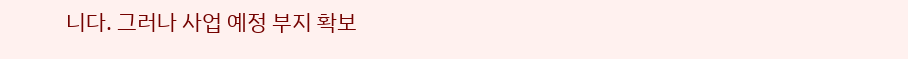니다. 그러나 사업 예정 부지 확보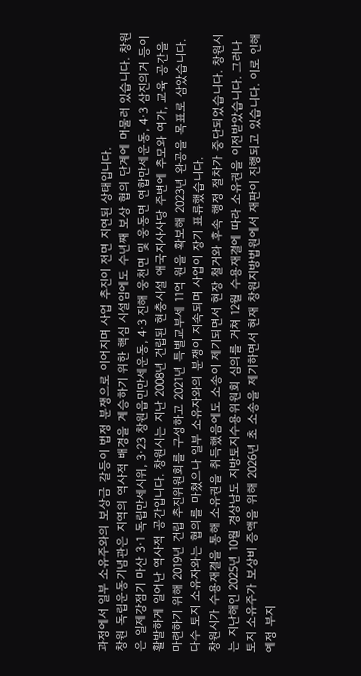과정에서 일부 소유주와의 보상금 갈등이 법정 분쟁으로 이어지며 사업 추진이 전면 지연된 상태입니다.
창원 독립운동기념관은 지역의 역사적 배경을 계승하기 위한 핵심 시설임에도 수년째 보상 협의 단계에 머물러 있습니다. 창원은 일제강점기 마산 3·1 독립만세시위, 3·23 창원읍민만세운동, 4·3 진해 웅천면 및 웅동면 연합만세운동, 4·3 삼진의거 등이 활발하게 일어난 역사적 공간입니다. 창원시는 지난 2008년 건립된 현충시설 애국지사사당 주변에 추모와 여가, 교육 공간을 마련하기 위해 2019년 건립 추진위원회를 구성하고 2021년 특별교부세 11억 원을 확보해 2023년 완공을 목표로 삼았습니다. 다수 토지 소유자와는 협의를 마쳤으나 일부 소유자와의 분쟁이 지속되며 사업이 장기 표류했습니다.
창원시가 수용재결을 통해 소유권을 취득했음에도 소송이 제기되면서 현장 철거와 후속 행정 절차가 중단되었습니다. 창원시는 지난해인 2025년 10월 경상남도 지방토지수용위원회 심의를 거쳐 12월 수용재결에 따라 소유권을 이전받았습니다. 그러나 토지 소유주가 보상비 증액을 위해 2026년 초 소송을 제기하면서 현재 창원지방법원에서 재판이 진행되고 있습니다. 이로 인해 예정 부지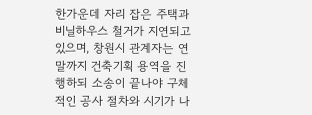한가운데 자리 잡은 주택과 비닐하우스 철거가 지연되고 있으며, 창원시 관계자는 연말까지 건축기획 용역을 진행하되 소송이 끝나야 구체적인 공사 절차와 시기가 나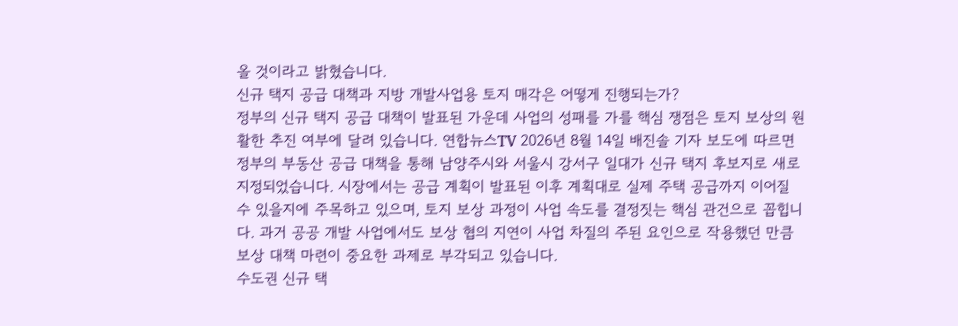올 것이라고 밝혔습니다.
신규 택지 공급 대책과 지방 개발사업용 토지 매각은 어떻게 진행되는가?
정부의 신규 택지 공급 대책이 발표된 가운데 사업의 성패를 가를 핵심 쟁점은 토지 보상의 원활한 추진 여부에 달려 있습니다. 연합뉴스TV 2026년 8월 14일 배진솔 기자 보도에 따르면 정부의 부동산 공급 대책을 통해 남양주시와 서울시 강서구 일대가 신규 택지 후보지로 새로 지정되었습니다. 시장에서는 공급 계획이 발표된 이후 계획대로 실제 주택 공급까지 이어질 수 있을지에 주목하고 있으며, 토지 보상 과정이 사업 속도를 결정짓는 핵심 관건으로 꼽힙니다. 과거 공공 개발 사업에서도 보상 협의 지연이 사업 차질의 주된 요인으로 작용했던 만큼 보상 대책 마련이 중요한 과제로 부각되고 있습니다.
수도권 신규 택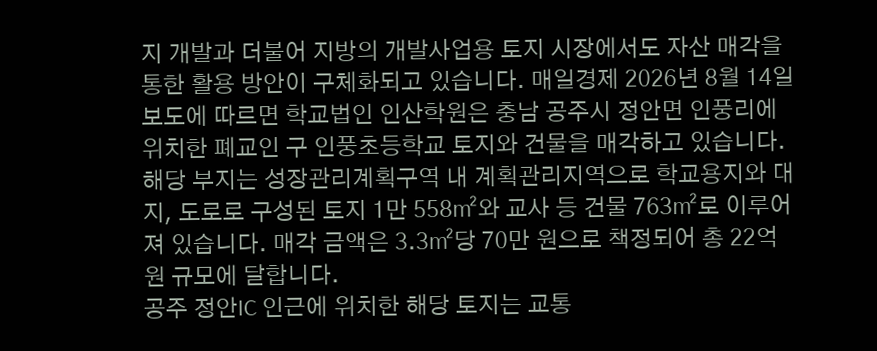지 개발과 더불어 지방의 개발사업용 토지 시장에서도 자산 매각을 통한 활용 방안이 구체화되고 있습니다. 매일경제 2026년 8월 14일 보도에 따르면 학교법인 인산학원은 충남 공주시 정안면 인풍리에 위치한 폐교인 구 인풍초등학교 토지와 건물을 매각하고 있습니다. 해당 부지는 성장관리계획구역 내 계획관리지역으로 학교용지와 대지, 도로로 구성된 토지 1만 558㎡와 교사 등 건물 763㎡로 이루어져 있습니다. 매각 금액은 3.3㎡당 70만 원으로 책정되어 총 22억 원 규모에 달합니다.
공주 정안IC 인근에 위치한 해당 토지는 교통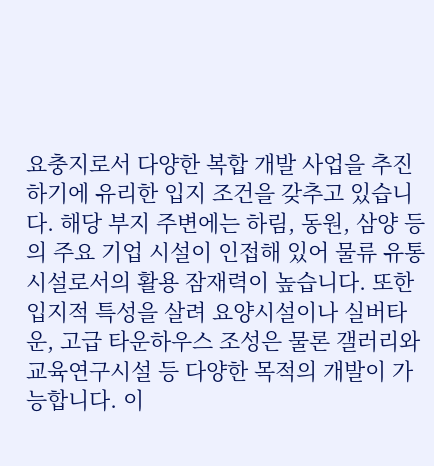요충지로서 다양한 복합 개발 사업을 추진하기에 유리한 입지 조건을 갖추고 있습니다. 해당 부지 주변에는 하림, 동원, 삼양 등의 주요 기업 시설이 인접해 있어 물류 유통 시설로서의 활용 잠재력이 높습니다. 또한 입지적 특성을 살려 요양시설이나 실버타운, 고급 타운하우스 조성은 물론 갤러리와 교육연구시설 등 다양한 목적의 개발이 가능합니다. 이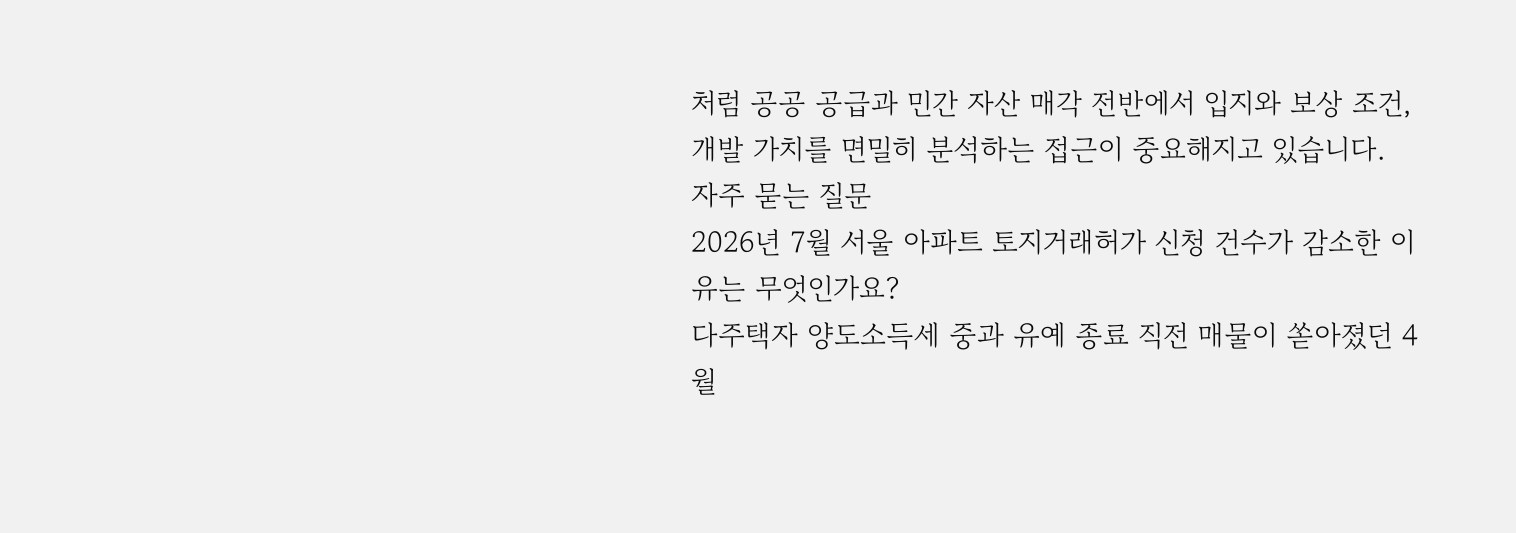처럼 공공 공급과 민간 자산 매각 전반에서 입지와 보상 조건, 개발 가치를 면밀히 분석하는 접근이 중요해지고 있습니다.
자주 묻는 질문
2026년 7월 서울 아파트 토지거래허가 신청 건수가 감소한 이유는 무엇인가요?
다주택자 양도소득세 중과 유예 종료 직전 매물이 쏟아졌던 4월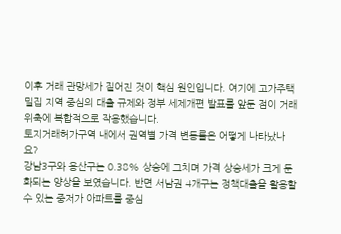이후 거래 관망세가 짙어진 것이 핵심 원인입니다. 여기에 고가주택 밀집 지역 중심의 대출 규제와 정부 세제개편 발표를 앞둔 점이 거래 위축에 복합적으로 작용했습니다.
토지거래허가구역 내에서 권역별 가격 변동률은 어떻게 나타났나요?
강남3구와 용산구는 0.38% 상승에 그치며 가격 상승세가 크게 둔화되는 양상을 보였습니다. 반면 서남권 4개구는 정책대출을 활용할 수 있는 중저가 아파트를 중심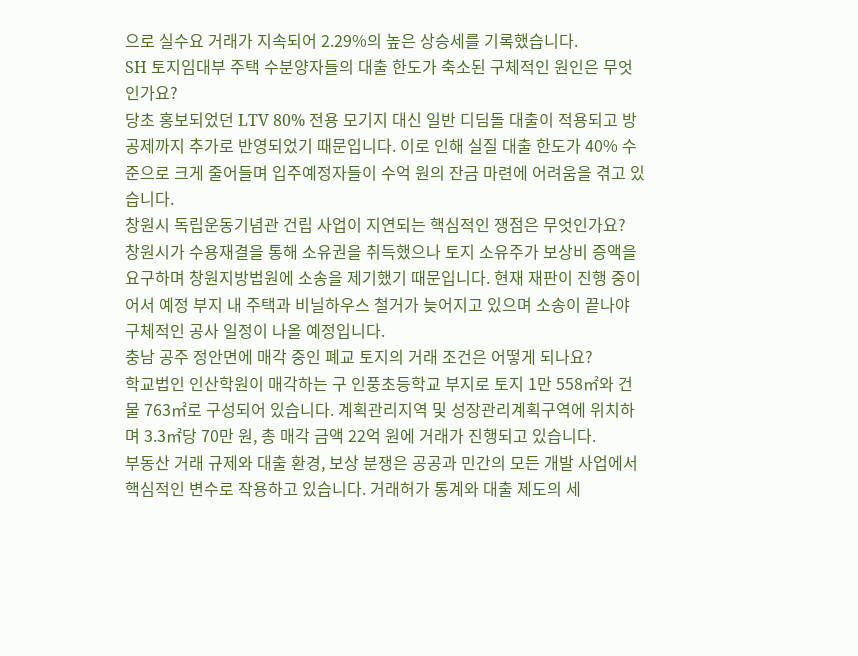으로 실수요 거래가 지속되어 2.29%의 높은 상승세를 기록했습니다.
SH 토지임대부 주택 수분양자들의 대출 한도가 축소된 구체적인 원인은 무엇인가요?
당초 홍보되었던 LTV 80% 전용 모기지 대신 일반 디딤돌 대출이 적용되고 방공제까지 추가로 반영되었기 때문입니다. 이로 인해 실질 대출 한도가 40% 수준으로 크게 줄어들며 입주예정자들이 수억 원의 잔금 마련에 어려움을 겪고 있습니다.
창원시 독립운동기념관 건립 사업이 지연되는 핵심적인 쟁점은 무엇인가요?
창원시가 수용재결을 통해 소유권을 취득했으나 토지 소유주가 보상비 증액을 요구하며 창원지방법원에 소송을 제기했기 때문입니다. 현재 재판이 진행 중이어서 예정 부지 내 주택과 비닐하우스 철거가 늦어지고 있으며 소송이 끝나야 구체적인 공사 일정이 나올 예정입니다.
충남 공주 정안면에 매각 중인 폐교 토지의 거래 조건은 어떻게 되나요?
학교법인 인산학원이 매각하는 구 인풍초등학교 부지로 토지 1만 558㎡와 건물 763㎡로 구성되어 있습니다. 계획관리지역 및 성장관리계획구역에 위치하며 3.3㎡당 70만 원, 총 매각 금액 22억 원에 거래가 진행되고 있습니다.
부동산 거래 규제와 대출 환경, 보상 분쟁은 공공과 민간의 모든 개발 사업에서 핵심적인 변수로 작용하고 있습니다. 거래허가 통계와 대출 제도의 세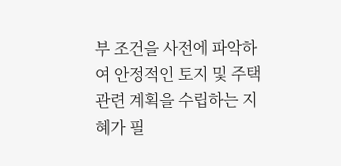부 조건을 사전에 파악하여 안정적인 토지 및 주택 관련 계획을 수립하는 지혜가 필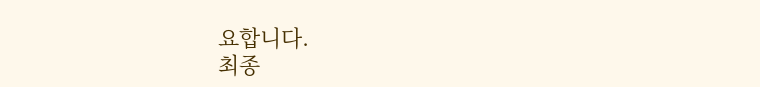요합니다.
최종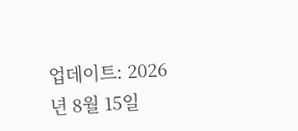업데이트: 2026년 8월 15일